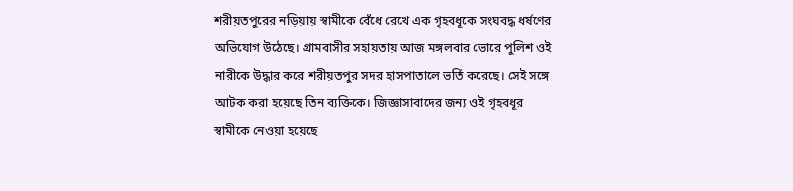শরীয়তপুরের নড়িয়ায় স্বামীকে বেঁধে রেখে এক গৃহবধূকে সংঘবদ্ধ ধর্ষণের অভিযোগ উঠেছে। গ্রামবাসীর সহায়তায় আজ মঙ্গলবার ভোরে পুলিশ ওই নারীকে উদ্ধার করে শরীয়তপুর সদর হাসপাতালে ভর্তি করেছে। সেই সঙ্গে আটক করা হয়েছে তিন ব্যক্তিকে। জিজ্ঞাসাবাদের জন্য ওই গৃহবধূর স্বামীকে নেওয়া হয়েছে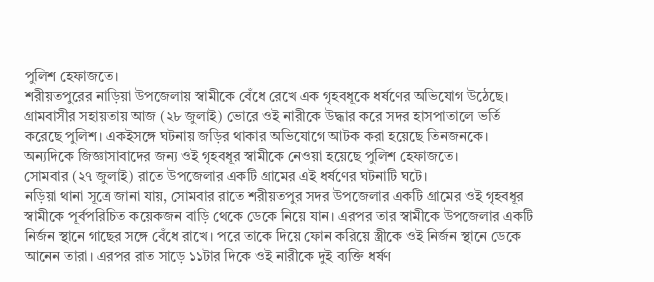পুলিশ হেফাজতে।
শরীয়তপুরের নাড়িয়া উপজেলায় স্বামীকে বেঁধে রেখে এক গৃহবধূকে ধর্ষণের অভিযোগ উঠেছে। গ্রামবাসীর সহায়তায় আজ (২৮ জুলাই) ভোরে ওই নারীকে উদ্ধার করে সদর হাসপাতালে ভর্তি করেছে পুলিশ। একইসঙ্গে ঘটনায় জড়ির থাকার অভিযোগে আটক করা হয়েছে তিনজনকে। অন্যদিকে জিজ্ঞাসাবাদের জন্য ওই গৃহবধূর স্বামীকে নেওয়া হয়েছে পুলিশ হেফাজতে।
সোমবার (২৭ জুলাই) রাতে উপজেলার একটি গ্রামের এই ধর্ষণের ঘটনাটি ঘটে।
নড়িয়া থানা সূত্রে জানা যায়, সোমবার রাতে শরীয়তপুর সদর উপজেলার একটি গ্রামের ওই গৃহবধূর স্বামীকে পূর্বপরিচিত কয়েকজন বাড়ি থেকে ডেকে নিয়ে যান। এরপর তার স্বামীকে উপজেলার একটি নির্জন স্থানে গাছের সঙ্গে বেঁধে রাখে। পরে তাকে দিয়ে ফোন করিয়ে স্ত্রীকে ওই নির্জন স্থানে ডেকে আনেন তারা। এরপর রাত সাড়ে ১১টার দিকে ওই নারীকে দুই ব্যক্তি ধর্ষণ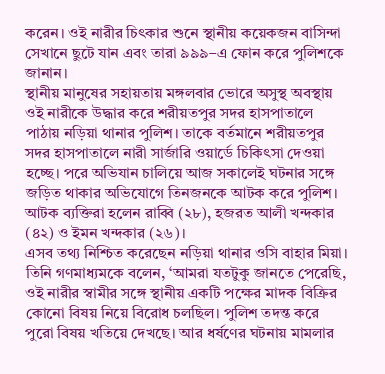করেন। ওই নারীর চিৎকার শুনে স্থানীয় কয়েকজন বাসিন্দা সেখানে ছুটে যান এবং তারা ৯৯৯–এ ফোন করে পুলিশকে জানান।
স্থানীয় মানুষের সহায়তায় মঙ্গলবার ভোরে অসুস্থ অবস্থায় ওই নারীকে উদ্ধার করে শরীয়তপুর সদর হাসপাতালে পাঠায় নড়িয়া থানার পুলিশ। তাকে বর্তমানে শরীয়তপুর সদর হাসপাতালে নারী সার্জারি ওয়ার্ডে চিকিৎসা দেওয়া হচ্ছে। পরে অভিযান চালিয়ে আজ সকালেই ঘটনার সঙ্গে জড়িত থাকার অভিযোগে তিনজনকে আটক করে পুলিশ। আটক ব্যক্তিরা হলেন রাব্বি (২৮), হজরত আলী খন্দকার (৪২) ও ইমন খন্দকার (২৬)।
এসব তথ্য নিশ্চিত করেছেন নড়িয়া থানার ওসি বাহার মিয়া। তিনি গণমাধ্যমকে বলেন, ‘আমরা যতটুকু জানতে পেরেছি, ওই নারীর স্বামীর সঙ্গে স্থানীয় একটি পক্ষের মাদক বিক্রির কোনো বিষয় নিয়ে বিরোধ চলছিল। পুলিশ তদন্ত করে পুরো বিষয় খতিয়ে দেখছে। আর ধর্ষণের ঘটনায় মামলার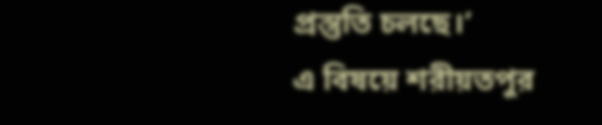প্রস্তুতি চলছে।’
এ বিষয়ে শরীয়তপুর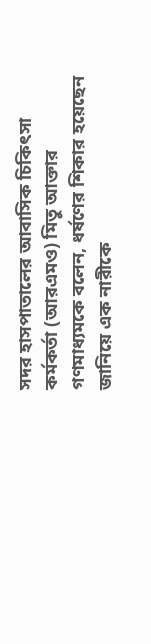সদর হাসপাতালের আবাসিক চিকিৎসা কর্মকর্তা (আরএমও) মিতু আক্তার গণমাধ্যমকে বলেন, ধর্ষণের শিকার হয়েছেন জানিয়ে এক নারীকে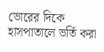ভোরের দিকে হাসপাতালে ভর্তি করা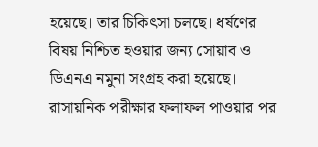হয়েছে। তার চিকিৎসা চলছে। ধর্ষণের বিষয় নিশ্চিত হওয়ার জন্য সোয়াব ও ডিএনএ নমুনা সংগ্রহ করা হয়েছে। রাসায়নিক পরীক্ষার ফলাফল পাওয়ার পর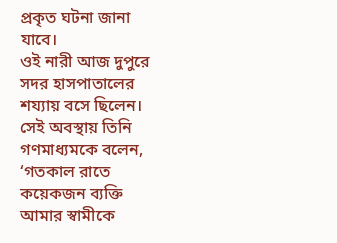প্রকৃত ঘটনা জানা যাবে।
ওই নারী আজ দুপুরে সদর হাসপাতালের শয্যায় বসে ছিলেন। সেই অবস্থায় তিনি গণমাধ্যমকে বলেন, ‘গতকাল রাতে কয়েকজন ব্যক্তি আমার স্বামীকে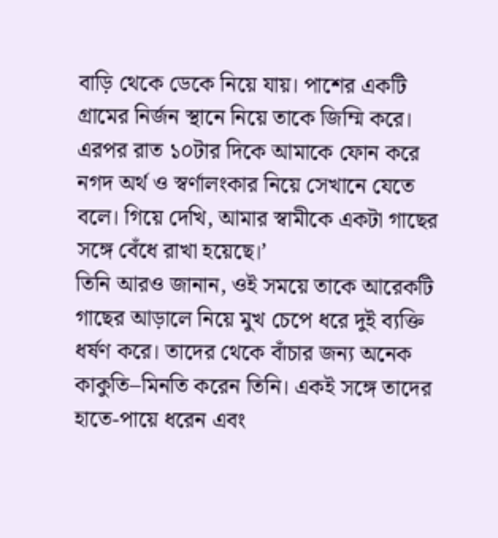বাড়ি থেকে ডেকে নিয়ে যায়। পাশের একটি গ্রামের নির্জন স্থানে নিয়ে তাকে জিম্মি করে। এরপর রাত ১০টার দিকে আমাকে ফোন করে নগদ অর্থ ও স্বর্ণালংকার নিয়ে সেখানে যেতে বলে। গিয়ে দেখি, আমার স্বামীকে একটা গাছের সঙ্গে বেঁধে রাখা হয়েছে।’
তিনি আরও জানান, ওই সময়ে তাকে আরেকটি গাছের আড়ালে নিয়ে মুখ চেপে ধরে দুই ব্যক্তি ধর্ষণ করে। তাদের থেকে বাঁচার জন্য অনেক কাকুতি–মিনতি করেন তিনি। একই সঙ্গে তাদের হাতে-পায়ে ধরেন এবং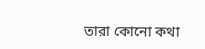তারা কোনো কথা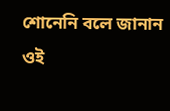শোনেনি বলে জানান ওই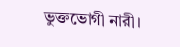ভুক্তভোগী নারী।